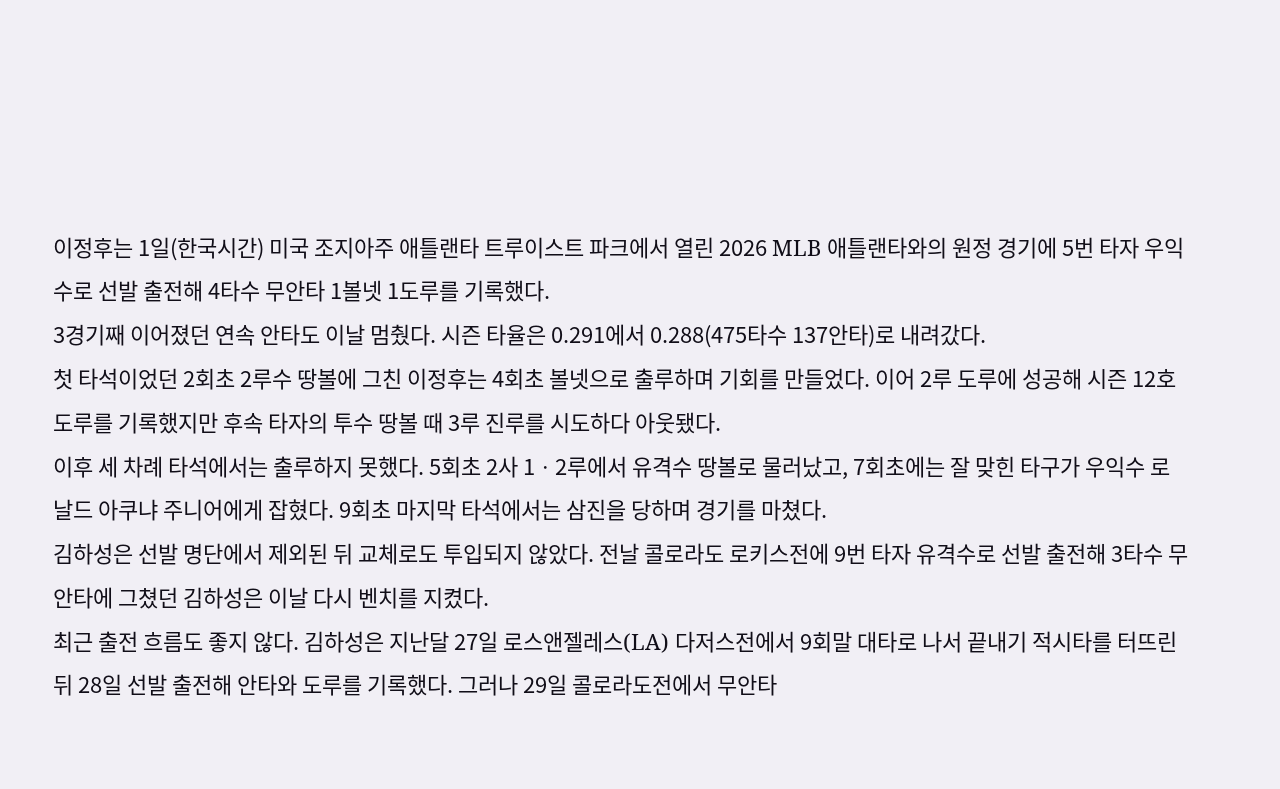이정후는 1일(한국시간) 미국 조지아주 애틀랜타 트루이스트 파크에서 열린 2026 MLB 애틀랜타와의 원정 경기에 5번 타자 우익수로 선발 출전해 4타수 무안타 1볼넷 1도루를 기록했다.
3경기째 이어졌던 연속 안타도 이날 멈췄다. 시즌 타율은 0.291에서 0.288(475타수 137안타)로 내려갔다.
첫 타석이었던 2회초 2루수 땅볼에 그친 이정후는 4회초 볼넷으로 출루하며 기회를 만들었다. 이어 2루 도루에 성공해 시즌 12호 도루를 기록했지만 후속 타자의 투수 땅볼 때 3루 진루를 시도하다 아웃됐다.
이후 세 차례 타석에서는 출루하지 못했다. 5회초 2사 1ㆍ2루에서 유격수 땅볼로 물러났고, 7회초에는 잘 맞힌 타구가 우익수 로날드 아쿠냐 주니어에게 잡혔다. 9회초 마지막 타석에서는 삼진을 당하며 경기를 마쳤다.
김하성은 선발 명단에서 제외된 뒤 교체로도 투입되지 않았다. 전날 콜로라도 로키스전에 9번 타자 유격수로 선발 출전해 3타수 무안타에 그쳤던 김하성은 이날 다시 벤치를 지켰다.
최근 출전 흐름도 좋지 않다. 김하성은 지난달 27일 로스앤젤레스(LA) 다저스전에서 9회말 대타로 나서 끝내기 적시타를 터뜨린 뒤 28일 선발 출전해 안타와 도루를 기록했다. 그러나 29일 콜로라도전에서 무안타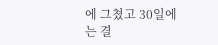에 그쳤고 30일에는 결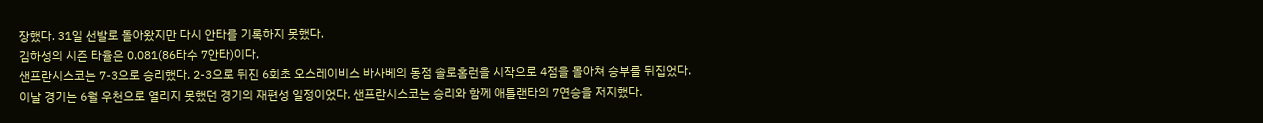장했다. 31일 선발로 돌아왔지만 다시 안타를 기록하지 못했다.
김하성의 시즌 타율은 0.081(86타수 7안타)이다.
샌프란시스코는 7-3으로 승리했다. 2-3으로 뒤진 6회초 오스레이비스 바사베의 동점 솔로홈런을 시작으로 4점을 몰아쳐 승부를 뒤집었다.
이날 경기는 6월 우천으로 열리지 못했던 경기의 재편성 일정이었다. 샌프란시스코는 승리와 함께 애틀랜타의 7연승을 저지했다.